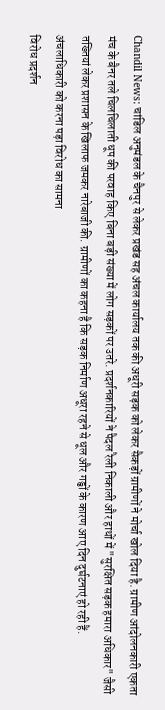Chandil News: चांडिल अनुमंडल के चैनपुर से लेकर प्रखंड सह अंचल कार्यालय तक की अधूरी सड़क को लेकर सैकड़ों ग्रामीणों ने मोर्चा खोल दिया है. ग्रामीण आंदोलनकारी एकता मंच के बैनर तले चिलचिलाती धूप की परवाह किए बिना बड़ी संख्या में लोग सड़कों पर उतरे. प्रदर्शनकारियों ने पैदल रैली निकाली और हाथों में "सुरक्षित सड़क हमारा अधिकार" जैसी तख्तियां लेकर प्रशासन के खिलाफ जमकर नारेबाजी की. ग्रामीणों का कहना है कि सड़क निर्माण अधूरा रहने से धूल और गड्ढों के कारण आए दिन दुर्घटनाएं हो रही हैं.
अंचलाधिकारी को करना पड़ा विरोध का सामना
विरोध प्रदर्शन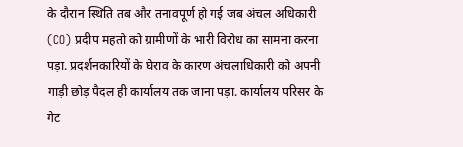के दौरान स्थिति तब और तनावपूर्ण हो गई जब अंचल अधिकारी (CO) प्रदीप महतो को ग्रामीणों के भारी विरोध का सामना करना पड़ा. प्रदर्शनकारियों के घेराव के कारण अंचलाधिकारी को अपनी गाड़ी छोड़ पैदल ही कार्यालय तक जाना पड़ा. कार्यालय परिसर के गेट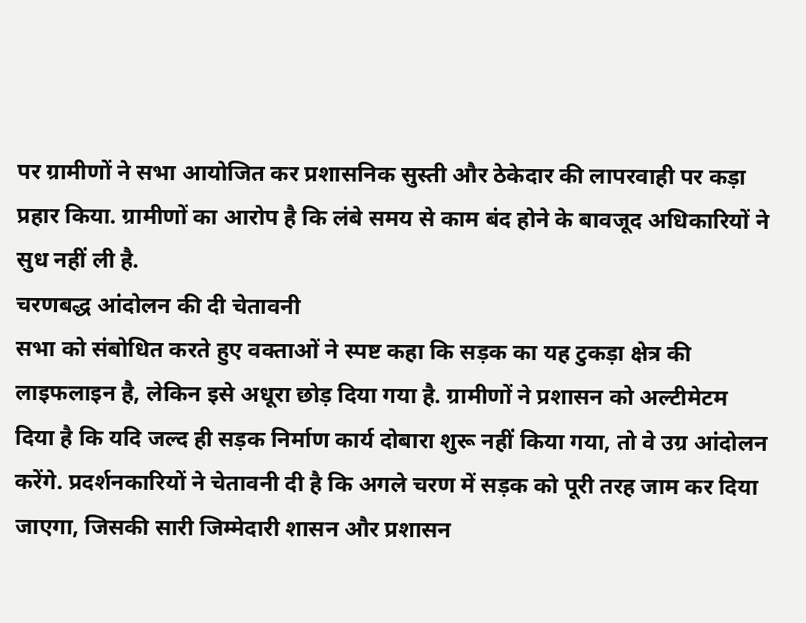पर ग्रामीणों ने सभा आयोजित कर प्रशासनिक सुस्ती और ठेकेदार की लापरवाही पर कड़ा प्रहार किया. ग्रामीणों का आरोप है कि लंबे समय से काम बंद होने के बावजूद अधिकारियों ने सुध नहीं ली है.
चरणबद्ध आंदोलन की दी चेतावनी
सभा को संबोधित करते हुए वक्ताओं ने स्पष्ट कहा कि सड़क का यह टुकड़ा क्षेत्र की लाइफलाइन है, लेकिन इसे अधूरा छोड़ दिया गया है. ग्रामीणों ने प्रशासन को अल्टीमेटम दिया है कि यदि जल्द ही सड़क निर्माण कार्य दोबारा शुरू नहीं किया गया, तो वे उग्र आंदोलन करेंगे. प्रदर्शनकारियों ने चेतावनी दी है कि अगले चरण में सड़क को पूरी तरह जाम कर दिया जाएगा, जिसकी सारी जिम्मेदारी शासन और प्रशासन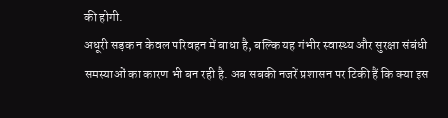की होगी.
अधूरी सड़क न केवल परिवहन में बाधा है, बल्कि यह गंभीर स्वास्थ्य और सुरक्षा संबंधी समस्याओं का कारण भी बन रही है. अब सबकी नजरें प्रशासन पर टिकी हैं कि क्या इस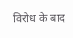विरोध के बाद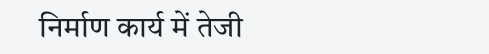निर्माण कार्य में तेजी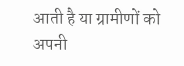आती है या ग्रामीणों को अपनी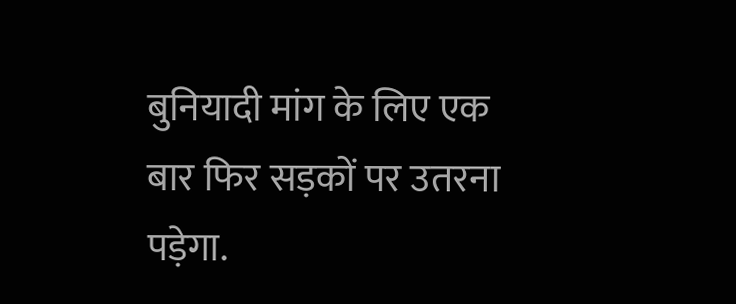बुनियादी मांग के लिए एक बार फिर सड़कों पर उतरना पड़ेगा.